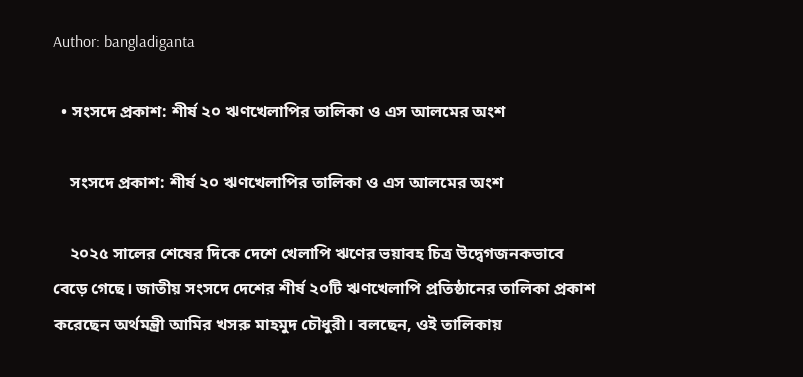Author: bangladiganta

  • সংসদে প্রকাশ: শীর্ষ ২০ ঋণখেলাপির তালিকা ও এস আলমের অংশ

    সংসদে প্রকাশ: শীর্ষ ২০ ঋণখেলাপির তালিকা ও এস আলমের অংশ

    ২০২৫ সালের শেষের দিকে দেশে খেলাপি ঋণের ভয়াবহ চিত্র উদ্বেগজনকভাবে বেড়ে গেছে। জাতীয় সংসদে দেশের শীর্ষ ২০টি ঋণখেলাপি প্রতিষ্ঠানের তালিকা প্রকাশ করেছেন অর্থমন্ত্রী আমির খসরু মাহমুদ চৌধুরী। বলছেন, ওই তালিকায়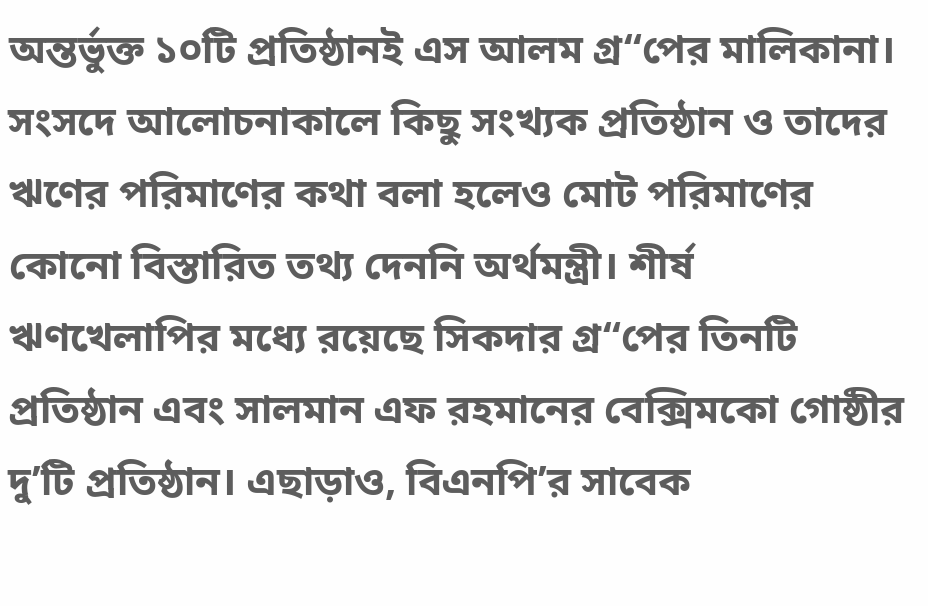অন্তর্ভুক্ত ১০টি প্রতিষ্ঠানই এস আলম গ্র“পের মালিকানা। সংসদে আলোচনাকালে কিছু সংখ্যক প্রতিষ্ঠান ও তাদের ঋণের পরিমাণের কথা বলা হলেও মোট পরিমাণের কোনো বিস্তারিত তথ্য দেননি অর্থমন্ত্রী। শীর্ষ ঋণখেলাপির মধ্যে রয়েছে সিকদার গ্র“পের তিনটি প্রতিষ্ঠান এবং সালমান এফ রহমানের বেক্সিমকো গোষ্ঠীর দু’টি প্রতিষ্ঠান। এছাড়াও, বিএনপি’র সাবেক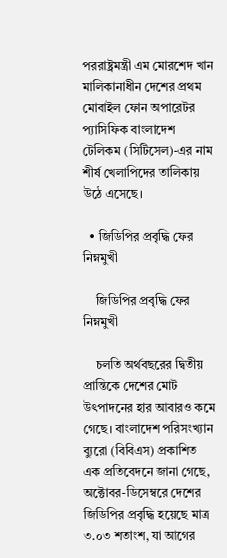পররাষ্ট্রমন্ত্রী এম মোরশেদ খান মালিকানাধীন দেশের প্রথম মোবাইল ফোন অপারেটর প্যাসিফিক বাংলাদেশ টেলিকম (সিটিসেল)-এর নাম শীর্ষ খেলাপিদের তালিকায় উঠে এসেছে।

  • জিডিপির প্রবৃদ্ধি ফের নিম্নমুখী

    জিডিপির প্রবৃদ্ধি ফের নিম্নমুখী

    চলতি অর্থবছরের দ্বিতীয় প্রান্তিকে দেশের মোট উৎপাদনের হার আবারও কমে গেছে। বাংলাদেশ পরিসংখ্যান ব্যুরো (বিবিএস) প্রকাশিত এক প্রতিবেদনে জানা গেছে, অক্টোবর-ডিসেম্বরে দেশের জিডিপির প্রবৃদ্ধি হয়েছে মাত্র ৩.০৩ শতাংশ, যা আগের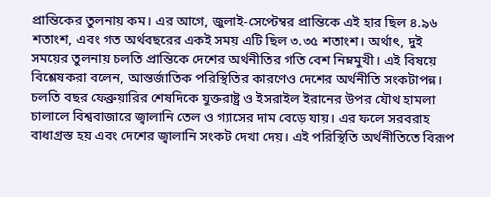প্রান্তিকের তুলনায় কম। এর আগে, জুলাই-সেপ্টেম্বর প্রান্তিকে এই হার ছিল ৪.৯৬ শতাংশ, এবং গত অর্থবছরের একই সময় এটি ছিল ৩.৩৫ শতাংশ। অর্থাৎ, দুই সময়ের তুলনায় চলতি প্রান্তিকে দেশের অর্থনীতির গতি বেশ নিম্নমুখী। এই বিষয়ে বিশ্লেষকরা বলেন, আন্তর্জাতিক পরিস্থিতির কারণেও দেশের অর্থনীতি সংকটাপন্ন। চলতি বছর ফেব্রুয়ারির শেষদিকে যুক্তরাষ্ট্র ও ইসরাইল ইরানের উপর যৌথ হামলা চালালে বিশ্ববাজারে জ্বালানি তেল ও গ্যাসের দাম বেড়ে যায়। এর ফলে সরবরাহ বাধাগ্রস্ত হয় এবং দেশের জ্বালানি সংকট দেখা দেয়। এই পরিস্থিতি অর্থনীতিতে বিরূপ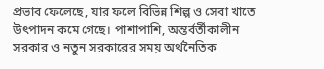প্রভাব ফেলেছে, যার ফলে বিভিন্ন শিল্প ও সেবা খাতে উৎপাদন কমে গেছে। পাশাপাশি, অন্তর্বর্তীকালীন সরকার ও নতুন সরকারের সময় অর্থনৈতিক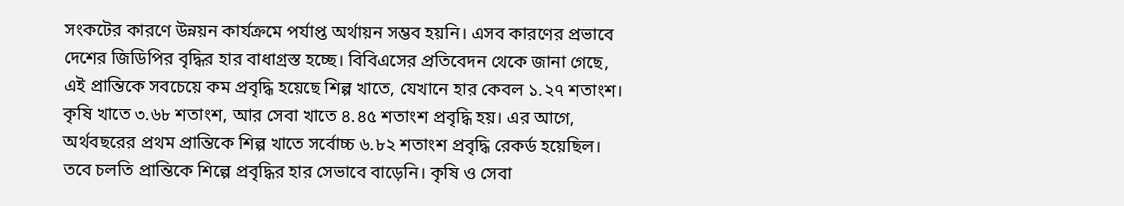সংকটের কারণে উন্নয়ন কার্যক্রমে পর্যাপ্ত অর্থায়ন সম্ভব হয়নি। এসব কারণের প্রভাবে দেশের জিডিপির বৃদ্ধির হার বাধাগ্রস্ত হচ্ছে। বিবিএসের প্রতিবেদন থেকে জানা গেছে, এই প্রান্তিকে সবচেয়ে কম প্রবৃদ্ধি হয়েছে শিল্প খাতে, যেখানে হার কেবল ১.২৭ শতাংশ। কৃষি খাতে ৩.৬৮ শতাংশ, আর সেবা খাতে ৪.৪৫ শতাংশ প্রবৃদ্ধি হয়। এর আগে, অর্থবছরের প্রথম প্রান্তিকে শিল্প খাতে সর্বোচ্চ ৬.৮২ শতাংশ প্রবৃদ্ধি রেকর্ড হয়েছিল। তবে চলতি প্রান্তিকে শিল্পে প্রবৃদ্ধির হার সেভাবে বাড়েনি। কৃষি ও সেবা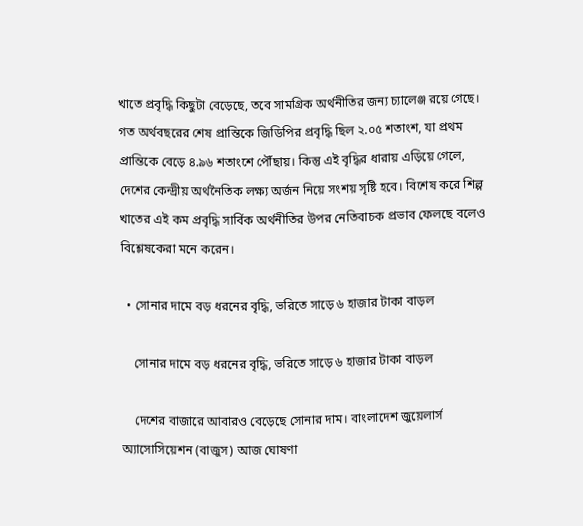খাতে প্রবৃদ্ধি কিছুটা বেড়েছে, তবে সামগ্রিক অর্থনীতির জন্য চ্যালেঞ্জ রয়ে গেছে। গত অর্থবছরের শেষ প্রান্তিকে জিডিপির প্রবৃদ্ধি ছিল ২.০৫ শতাংশ, যা প্রথম প্রান্তিকে বেড়ে ৪.৯৬ শতাংশে পৌঁছায়। কিন্তু এই বৃদ্ধির ধারায় এড়িয়ে গেলে, দেশের কেন্দ্রীয় অর্থনৈতিক লক্ষ্য অর্জন নিয়ে সংশয় সৃষ্টি হবে। বিশেষ করে শিল্প খাতের এই কম প্রবৃদ্ধি সার্বিক অর্থনীতির উপর নেতিবাচক প্রভাব ফেলছে বলেও বিশ্লেষকেরা মনে করেন।

  • সোনার দামে বড় ধরনের বৃদ্ধি, ভরিতে সাড়ে ৬ হাজার টাকা বাড়ল

    সোনার দামে বড় ধরনের বৃদ্ধি, ভরিতে সাড়ে ৬ হাজার টাকা বাড়ল

    দেশের বাজারে আবারও বেড়েছে সোনার দাম। বাংলাদেশ জুয়েলার্স অ্যাসোসিয়েশন (বাজুস) আজ ঘোষণা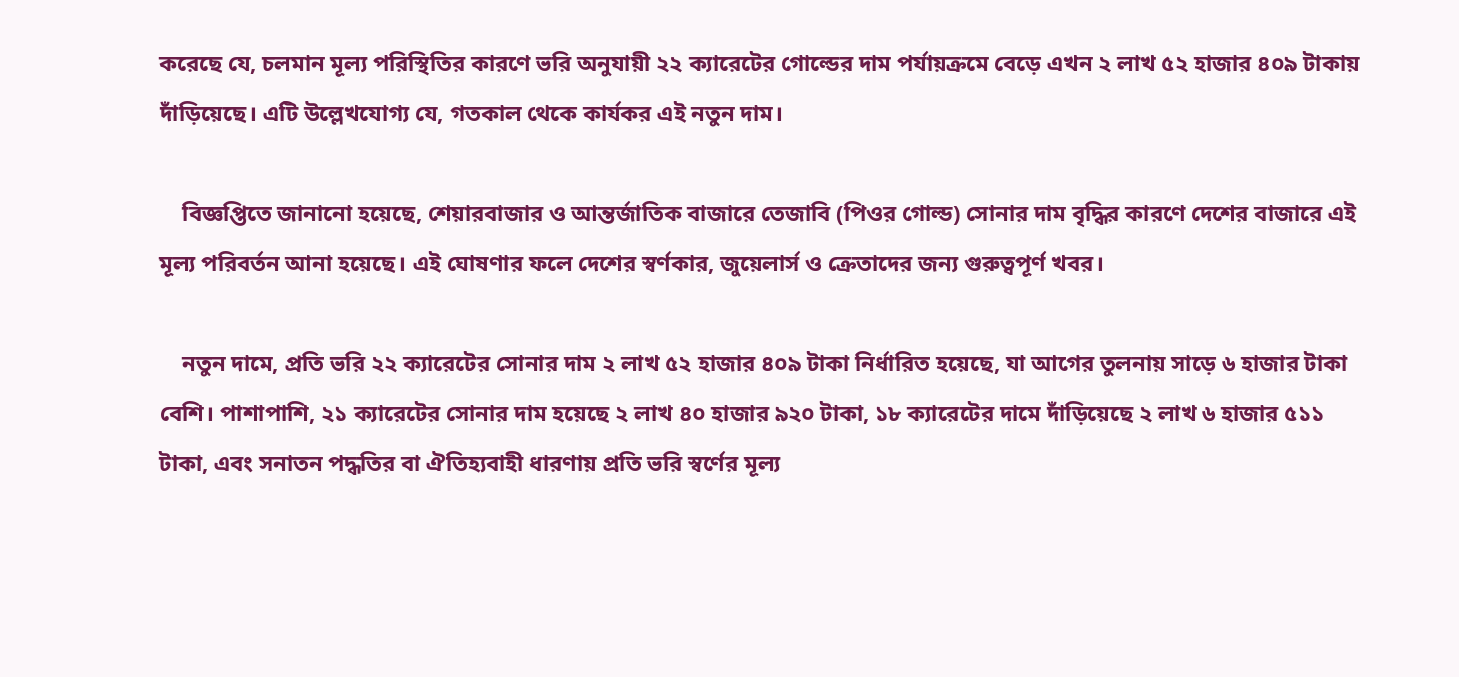করেছে যে, চলমান মূল্য পরিস্থিতির কারণে ভরি অনুযায়ী ২২ ক্যারেটের গোল্ডের দাম পর্যায়ক্রমে বেড়ে এখন ২ লাখ ৫২ হাজার ৪০৯ টাকায় দাঁড়িয়েছে। এটি উল্লেখযোগ্য যে, গতকাল থেকে কার্যকর এই নতুন দাম।

    বিজ্ঞপ্তিতে জানানো হয়েছে, শেয়ারবাজার ও আন্তর্জাতিক বাজারে তেজাবি (পিওর গোল্ড) সোনার দাম বৃদ্ধির কারণে দেশের বাজারে এই মূল্য পরিবর্তন আনা হয়েছে। এই ঘোষণার ফলে দেশের স্বর্ণকার, জুয়েলার্স ও ক্রেতাদের জন্য গুরুত্বপূর্ণ খবর।

    নতুন দামে, প্রতি ভরি ২২ ক্যারেটের সোনার দাম ২ লাখ ৫২ হাজার ৪০৯ টাকা নির্ধারিত হয়েছে, যা আগের তুলনায় সাড়ে ৬ হাজার টাকা বেশি। পাশাপাশি, ২১ ক্যারেটের সোনার দাম হয়েছে ২ লাখ ৪০ হাজার ৯২০ টাকা, ১৮ ক্যারেটের দামে দাঁড়িয়েছে ২ লাখ ৬ হাজার ৫১১ টাকা, এবং সনাতন পদ্ধতির বা ঐতিহ্যবাহী ধারণায় প্রতি ভরি স্বর্ণের মূল্য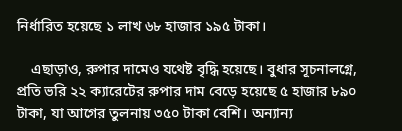নির্ধারিত হয়েছে ১ লাখ ৬৮ হাজার ১৯৫ টাকা।

    এছাড়াও, রুপার দামেও যথেষ্ট বৃদ্ধি হয়েছে। বুধার সূচনালগ্নে, প্রতি ভরি ২২ ক্যারেটের রুপার দাম বেড়ে হয়েছে ৫ হাজার ৮৯০ টাকা, যা আগের তুলনায় ৩৫০ টাকা বেশি। অন্যান্য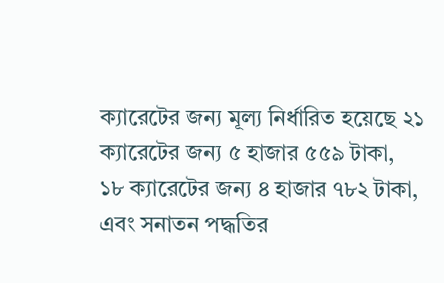ক্যারেটের জন্য মূল্য নির্ধারিত হয়েছে ২১ ক্যারেটের জন্য ৫ হাজার ৫৫৯ টাকা, ১৮ ক্যারেটের জন্য ৪ হাজার ৭৮২ টাকা, এবং সনাতন পদ্ধতির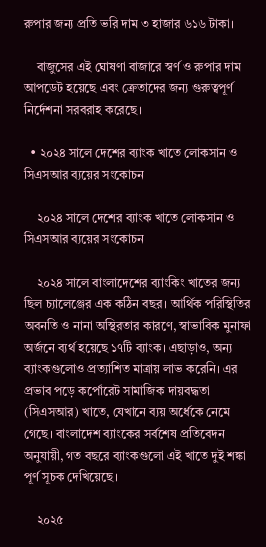রুপার জন্য প্রতি ভরি দাম ৩ হাজার ৬১৬ টাকা।

    বাজুসের এই ঘোষণা বাজারে স্বর্ণ ও রুপার দাম আপডেট হয়েছে এবং ক্রেতাদের জন্য গুরুত্বপূর্ণ নির্দেশনা সরবরাহ করেছে।

  • ২০২৪ সালে দেশের ব্যাংক খাতে লোকসান ও সিএসআর ব্যয়ের সংকোচন

    ২০২৪ সালে দেশের ব্যাংক খাতে লোকসান ও সিএসআর ব্যয়ের সংকোচন

    ২০২৪ সালে বাংলাদেশের ব্যাংকিং খাতের জন্য ছিল চ্যালেঞ্জের এক কঠিন বছর। আর্থিক পরিস্থিতির অবনতি ও নানা অস্থিরতার কারণে, স্বাভাবিক মুনাফা অর্জনে ব্যর্থ হয়েছে ১৭টি ব্যাংক। এছাড়াও, অন্য ব্যাংকগুলোও প্রত্যাশিত মাত্রায় লাভ করেনি। এর প্রভাব পড়ে কর্পোরেট সামাজিক দায়বদ্ধতা (সিএসআর) খাতে, যেখানে ব্যয় অর্ধেকে নেমে গেছে। বাংলাদেশ ব্যাংকের সর্বশেষ প্রতিবেদন অনুযায়ী, গত বছরে ব্যাংকগুলো এই খাতে দুই শঙ্কা পূর্ণ সূচক দেখিয়েছে।

    ২০২৫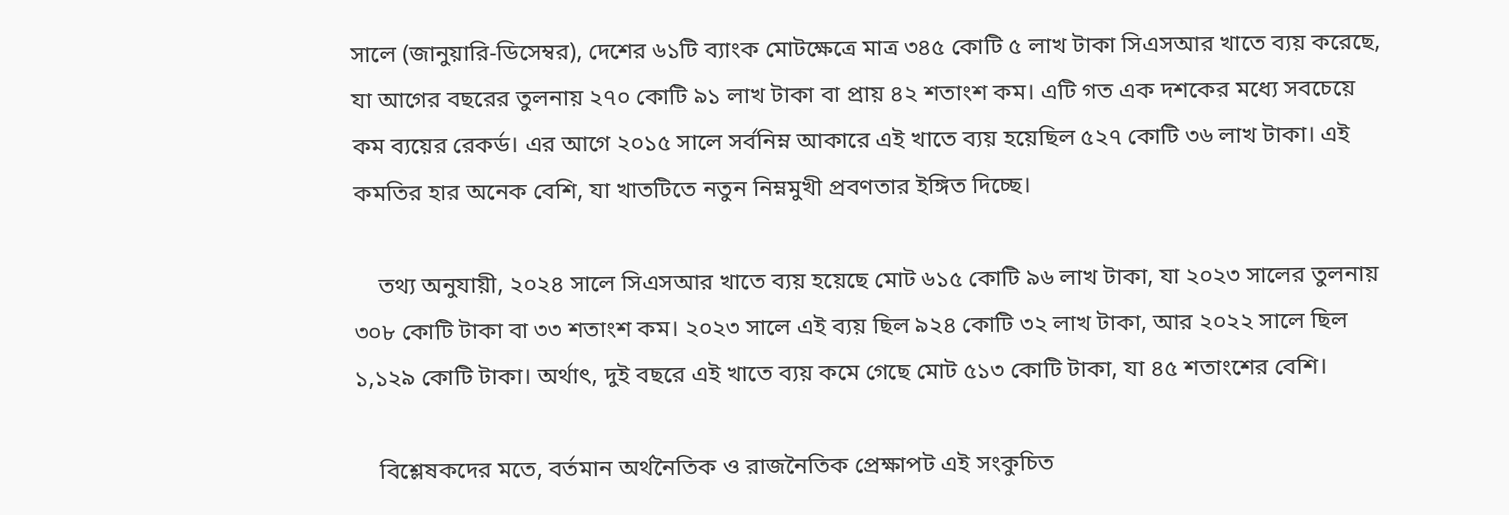সালে (জানুয়ারি-ডিসেম্বর), দেশের ৬১টি ব্যাংক মোটক্ষেত্রে মাত্র ৩৪৫ কোটি ৫ লাখ টাকা সিএসআর খাতে ব্যয় করেছে, যা আগের বছরের তুলনায় ২৭০ কোটি ৯১ লাখ টাকা বা প্রায় ৪২ শতাংশ কম। এটি গত এক দশকের মধ্যে সবচেয়ে কম ব্যয়ের রেকর্ড। এর আগে ২০১৫ সালে সর্বনিম্ন আকারে এই খাতে ব্যয় হয়েছিল ৫২৭ কোটি ৩৬ লাখ টাকা। এই কমতির হার অনেক বেশি, যা খাতটিতে নতুন নিম্নমুখী প্রবণতার ইঙ্গিত দিচ্ছে।

    তথ্য অনুযায়ী, ২০২৪ সালে সিএসআর খাতে ব্যয় হয়েছে মোট ৬১৫ কোটি ৯৬ লাখ টাকা, যা ২০২৩ সালের তুলনায় ৩০৮ কোটি টাকা বা ৩৩ শতাংশ কম। ২০২৩ সালে এই ব্যয় ছিল ৯২৪ কোটি ৩২ লাখ টাকা, আর ২০২২ সালে ছিল ১,১২৯ কোটি টাকা। অর্থাৎ, দুই বছরে এই খাতে ব্যয় কমে গেছে মোট ৫১৩ কোটি টাকা, যা ৪৫ শতাংশের বেশি।

    বিশ্লেষকদের মতে, বর্তমান অর্থনৈতিক ও রাজনৈতিক প্রেক্ষাপট এই সংকুচিত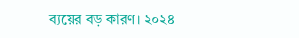ব্যয়ের বড় কারণ। ২০২৪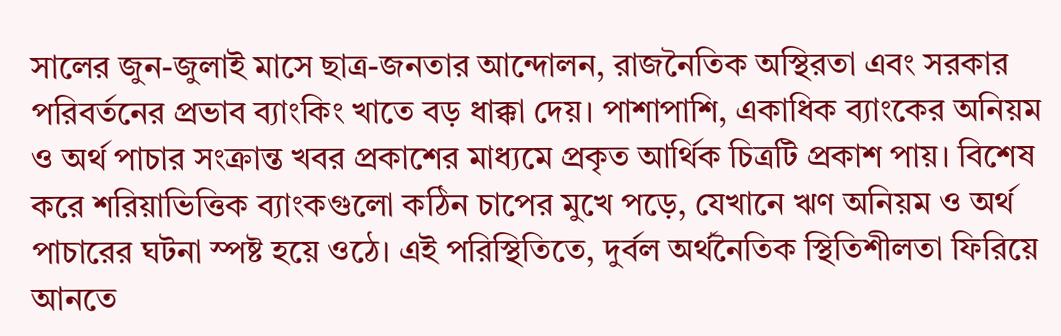সালের জুন-জুলাই মাসে ছাত্র-জনতার আন্দোলন, রাজনৈতিক অস্থিরতা এবং সরকার পরিবর্তনের প্রভাব ব্যাংকিং খাতে বড় ধাক্কা দেয়। পাশাপাশি, একাধিক ব্যাংকের অনিয়ম ও অর্থ পাচার সংক্রান্ত খবর প্রকাশের মাধ্যমে প্রকৃত আর্থিক চিত্রটি প্রকাশ পায়। বিশেষ করে শরিয়াভিত্তিক ব্যাংকগুলো কঠিন চাপের মুখে পড়ে, যেখানে ঋণ অনিয়ম ও অর্থ পাচারের ঘটনা স্পষ্ট হয়ে ওঠে। এই পরিস্থিতিতে, দুর্বল অর্থনৈতিক স্থিতিশীলতা ফিরিয়ে আনতে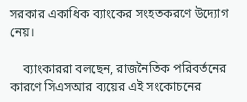সরকার একাধিক ব্যাংকের সংহতকরণে উদ্যোগ নেয়।

    ব্যাংকাররা বলছেন, রাজনৈতিক পরিবর্তনের কারণে সিএসআর ব্যয়ের এই সংকোচনের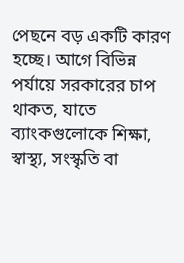পেছনে বড় একটি কারণ হচ্ছে। আগে বিভিন্ন পর্যায়ে সরকারের চাপ থাকত, যাতে ব্যাংকগুলোকে শিক্ষা, স্বাস্থ্য, সংস্কৃতি বা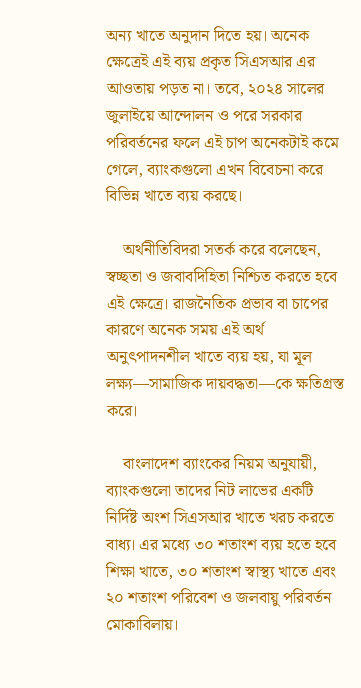অন্য খাতে অনুদান দিতে হয়। অনেক ক্ষেত্রেই এই ব্যয় প্রকৃত সিএসআর এর আওতায় পড়ত না। তবে, ২০২৪ সালের জুলাইয়ে আন্দোলন ও পরে সরকার পরিবর্তনের ফলে এই চাপ অনেকটাই কমে গেলে, ব্যাংকগুলো এখন বিবেচনা করে বিভিন্ন খাতে ব্যয় করছে।

    অর্থনীতিবিদরা সতর্ক করে বলেছেন, স্বচ্ছতা ও জবাবদিহিতা নিশ্চিত করতে হবে এই ক্ষেত্রে। রাজনৈতিক প্রভাব বা চাপের কারণে অনেক সময় এই অর্থ অনুৎপাদনশীল খাতে ব্যয় হয়, যা মূল লক্ষ্য—সামাজিক দায়বদ্ধতা—কে ক্ষতিগ্রস্ত করে।

    বাংলাদেশ ব্যাংকের নিয়ম অনুযায়ী, ব্যাংকগুলো তাদের নিট লাভের একটি নির্দিষ্ট অংশ সিএসআর খাতে খরচ করতে বাধ্য। এর মধ্যে ৩০ শতাংশ ব্যয় হতে হবে শিক্ষা খাতে, ৩০ শতাংশ স্বাস্থ্য খাতে এবং ২০ শতাংশ পরিবেশ ও জলবায়ু পরিবর্তন মোকাবিলায়।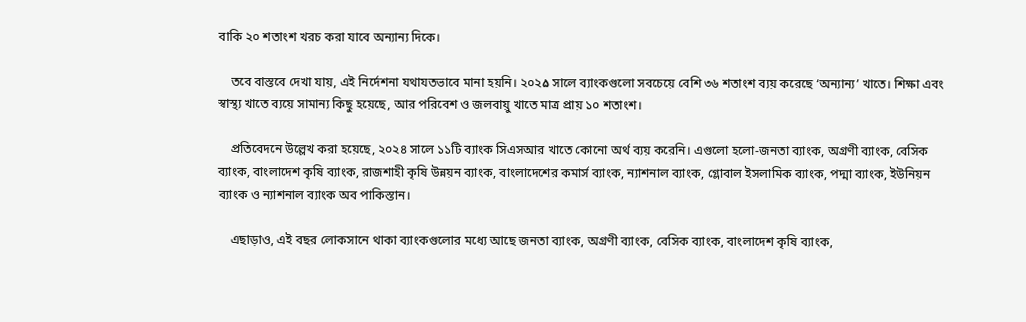বাকি ২০ শতাংশ খরচ করা যাবে অন্যান্য দিকে।

    তবে বাস্তবে দেখা যায়, এই নির্দেশনা যথাযতভাবে মানা হয়নি। ২০২۵ সালে ব্যাংকগুলো সবচেয়ে বেশি ৩৬ শতাংশ ব্যয় করেছে ‘অন্যান্য’ খাতে। শিক্ষা এবং স্বাস্থ্য খাতে ব্যয়ে সামান্য কিছু হয়েছে, আর পরিবেশ ও জলবায়ু খাতে মাত্র প্রায় ১০ শতাংশ।

    প্রতিবেদনে উল্লেখ করা হয়েছে, ২০২৪ সালে ১১টি ব্যাংক সিএসআর খাতে কোনো অর্থ ব্যয় করেনি। এগুলো হলো-জনতা ব্যাংক, অগ্রণী ব্যাংক, বেসিক ব্যাংক, বাংলাদেশ কৃষি ব্যাংক, রাজশাহী কৃষি উন্নয়ন ব্যাংক, বাংলাদেশের কমার্স ব্যাংক, ন্যাশনাল ব্যাংক, গ্লোবাল ইসলামিক ব্যাংক, পদ্মা ব্যাংক, ইউনিয়ন ব্যাংক ও ন্যাশনাল ব্যাংক অব পাকিস্তান।

    এছাড়াও, এই বছর লোকসানে থাকা ব্যাংকগুলোর মধ্যে আছে জনতা ব্যাংক, অগ্রণী ব্যাংক, বেসিক ব্যাংক, বাংলাদেশ কৃষি ব্যাংক,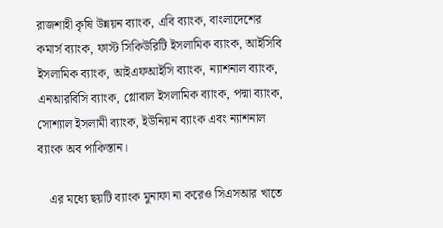রাজশাহী কৃষি উন্নয়ন ব্যাংক, এবি ব্যাংক, বাংলাদেশের কমার্স ব্যাংক, ফাস্ট সিকিউরিটি ইসলামিক ব্যাংক, আইসিবি ইসলামিক ব্যাংক, আইএফআইসি ব্যাংক, ন্যাশনাল ব্যাংক, এনআরবিসি ব্যাংক, গ্লোবাল ইসলামিক ব্যাংক, পদ্মা ব্যাংক, সোশ্যাল ইসলামী ব্যাংক, ইউনিয়ন ব্যাংক এবং ন্যাশনাল ব্যাংক অব পাকিস্তান।

    এর মধ্যে ছয়টি ব্যাংক মুনাফা না করেও সিএসআর খাতে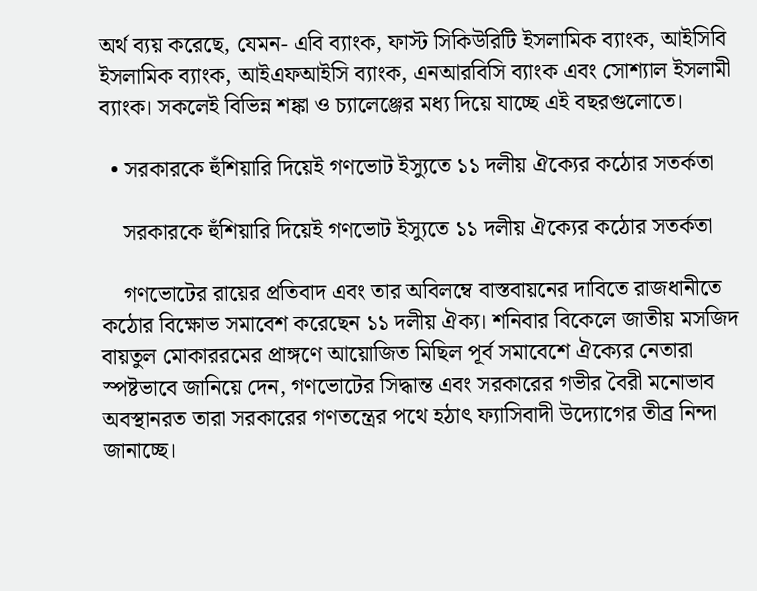অর্থ ব্যয় করেছে, যেমন- এবি ব্যাংক, ফাস্ট সিকিউরিটি ইসলামিক ব্যাংক, আইসিবি ইসলামিক ব্যাংক, আইএফআইসি ব্যাংক, এনআরবিসি ব্যাংক এবং সোশ্যাল ইসলামী ব্যাংক। সকলেই বিভিন্ন শঙ্কা ও চ্যালেঞ্জের মধ্য দিয়ে যাচ্ছে এই বছরগুলোতে।

  • সরকারকে হুঁশিয়ারি দিয়েই গণভোট ইস্যুতে ১১ দলীয় ঐক্যের কঠোর সতর্কতা

    সরকারকে হুঁশিয়ারি দিয়েই গণভোট ইস্যুতে ১১ দলীয় ঐক্যের কঠোর সতর্কতা

    গণভোটের রায়ের প্রতিবাদ এবং তার অবিলম্বে বাস্তবায়নের দাবিতে রাজধানীতে কঠোর বিক্ষোভ সমাবেশ করেছেন ১১ দলীয় ঐক্য। শনিবার বিকেলে জাতীয় মসজিদ বায়তুল মোকাররমের প্রাঙ্গণে আয়োজিত মিছিল পূর্ব সমাবেশে ঐক্যের নেতারা স্পষ্টভাবে জানিয়ে দেন, গণভোটের সিদ্ধান্ত এবং সরকারের গভীর বৈরী মনোভাব অবস্থানরত তারা সরকারের গণতন্ত্রের পথে হঠাৎ ফ্যাসিবাদী উদ্যোগের তীব্র নিন্দা জানাচ্ছে।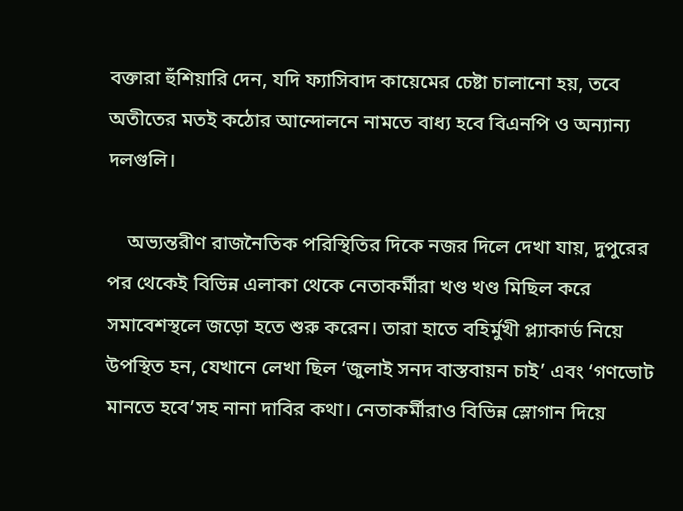বক্তারা হুঁশিয়ারি দেন, যদি ফ্যাসিবাদ কায়েমের চেষ্টা চালানো হয়, তবে অতীতের মতই কঠোর আন্দোলনে নামতে বাধ্য হবে বিএনপি ও অন্যান্য দলগুলি।

    অভ্যন্তরীণ রাজনৈতিক পরিস্থিতির দিকে নজর দিলে দেখা যায়, দুপুরের পর থেকেই বিভিন্ন এলাকা থেকে নেতাকর্মীরা খণ্ড খণ্ড মিছিল করে সমাবেশস্থলে জড়ো হতে শুরু করেন। তারা হাতে বহির্মুখী প্ল্যাকার্ড নিয়ে উপস্থিত হন, যেখানে লেখা ছিল ‘জুলাই সনদ বাস্তবায়ন চাই’ এবং ‘গণভোট মানতে হবে’সহ নানা দাবির কথা। নেতাকর্মীরাও বিভিন্ন স্লোগান দিয়ে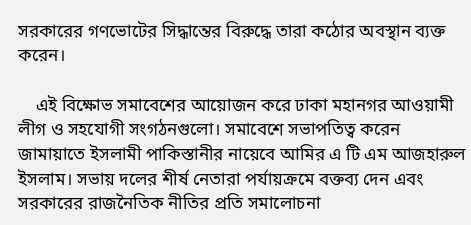সরকারের গণভোটের সিদ্ধান্তের বিরুদ্ধে তারা কঠোর অবস্থান ব্যক্ত করেন।

    এই বিক্ষোভ সমাবেশের আয়োজন করে ঢাকা মহানগর আওয়ামী লীগ ও সহযোগী সংগঠনগুলো। সমাবেশে সভাপতিত্ব করেন জামায়াতে ইসলামী পাকিস্তানীর নায়েবে আমির এ টি এম আজহারুল ইসলাম। সভায় দলের শীর্ষ নেতারা পর্যায়ক্রমে বক্তব্য দেন এবং সরকারের রাজনৈতিক নীতির প্রতি সমালোচনা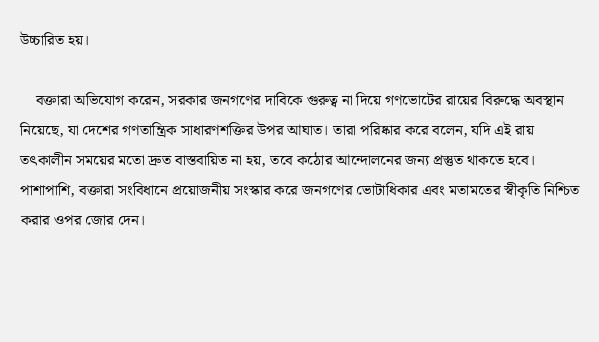উচ্চারিত হয়।

    বক্তারা অভিযোগ করেন, সরকার জনগণের দাবিকে গুরুত্ব না দিয়ে গণভোটের রায়ের বিরুদ্ধে অবস্থান নিয়েছে, যা দেশের গণতান্ত্রিক সাধারণশক্তির উপর আঘাত। তারা পরিষ্কার করে বলেন, যদি এই রায় তৎকালীন সময়ের মতো দ্রুত বাস্তবায়িত না হয়, তবে কঠোর আন্দোলনের জন্য প্রস্তুত থাকতে হবে। পাশাপাশি, বক্তারা সংবিধানে প্রয়োজনীয় সংস্কার করে জনগণের ভোটাধিকার এবং মতামতের স্বীকৃতি নিশ্চিত করার ওপর জোর দেন।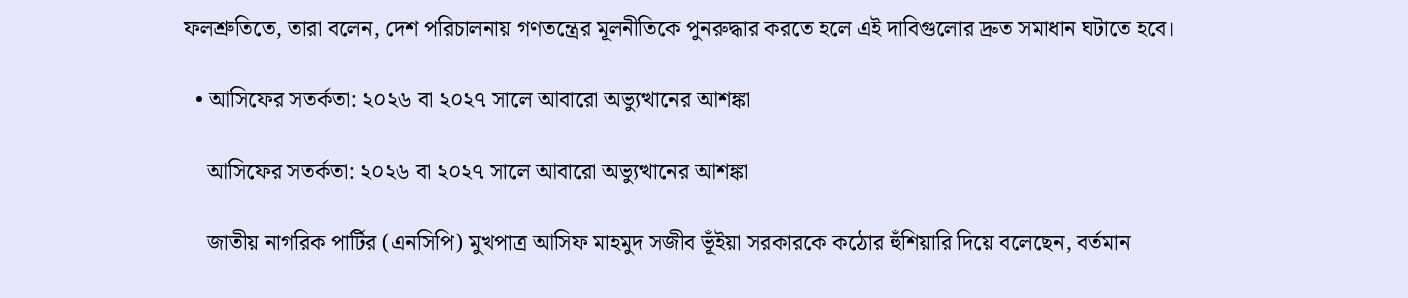ফলশ্রুতিতে, তারা বলেন, দেশ পরিচালনায় গণতন্ত্রের মূলনীতিকে পুনরুদ্ধার করতে হলে এই দাবিগুলোর দ্রুত সমাধান ঘটাতে হবে।

  • আসিফের সতর্কতা: ২০২৬ বা ২০২৭ সালে আবারো অভ্যুত্থানের আশঙ্কা

    আসিফের সতর্কতা: ২০২৬ বা ২০২৭ সালে আবারো অভ্যুত্থানের আশঙ্কা

    জাতীয় নাগরিক পার্টির (এনসিপি) মুখপাত্র আসিফ মাহমুদ সজীব ভূঁইয়া সরকারকে কঠোর হুঁশিয়ারি দিয়ে বলেছেন, বর্তমান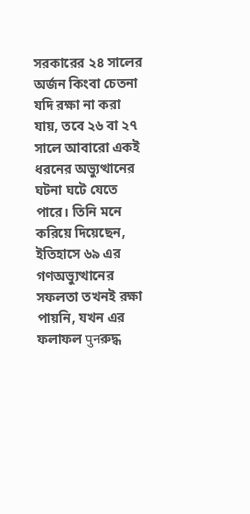সরকারের ২৪ সালের অর্জন কিংবা চেতনা যদি রক্ষা না করা যায়, তবে ২৬ বা ২৭ সালে আবারো একই ধরনের অভ্যুত্থানের ঘটনা ঘটে যেতে পারে। তিনি মনে করিয়ে দিয়েছেন, ইতিহাসে ৬৯ এর গণঅভ্যুত্থানের সফলতা তখনই রক্ষা পায়নি, যখন এর ফলাফল पुनরুদ্ধ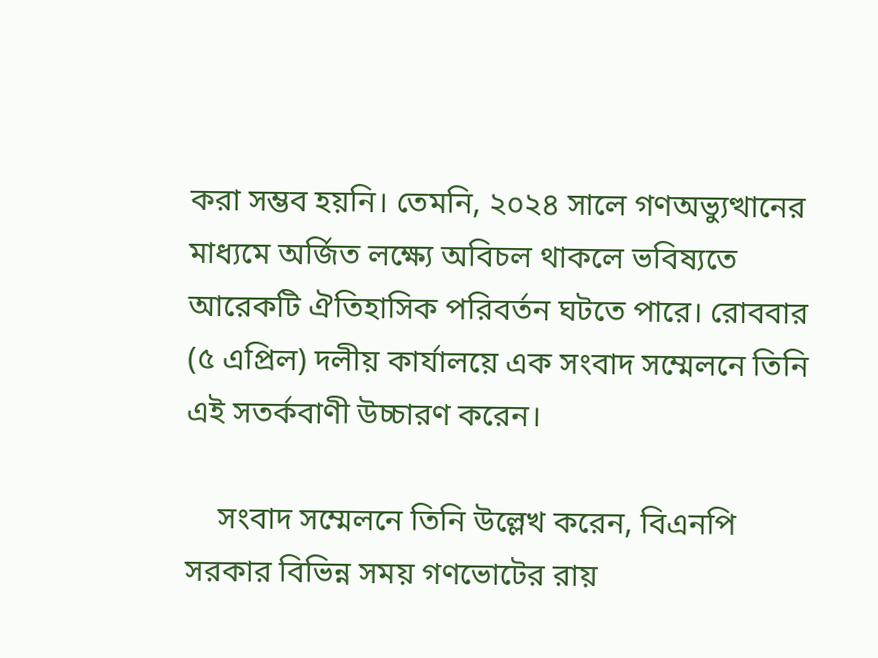করা সম্ভব হয়নি। তেমনি, ২০২৪ সালে গণঅভ্যুত্থানের মাধ্যমে অর্জিত লক্ষ্যে অবিচল থাকলে ভবিষ্যতে আরেকটি ঐতিহাসিক পরিবর্তন ঘটতে পারে। রোববার (৫ এপ্রিল) দলীয় কার্যালয়ে এক সংবাদ সম্মেলনে তিনি এই সতর্কবাণী উচ্চারণ করেন।

    সংবাদ সম্মেলনে তিনি উল্লেখ করেন, বিএনপি সরকার বিভিন্ন সময় গণভোটের রায়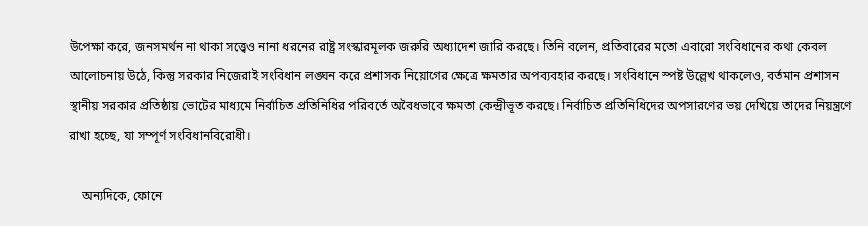উপেক্ষা করে, জনসমর্থন না থাকা সত্ত্বেও নানা ধরনের রাষ্ট্র সংস্কারমূলক জরুরি অধ্যাদেশ জারি করছে। তিনি বলেন, প্রতিবারের মতো এবারো সংবিধানের কথা কেবল আলোচনায় উঠে, কিন্তু সরকার নিজেরাই সংবিধান লঙ্ঘন করে প্রশাসক নিয়োগের ক্ষেত্রে ক্ষমতার অপব্যবহার করছে। সংবিধানে স্পষ্ট উল্লেখ থাকলেও, বর্তমান প্রশাসন স্থানীয় সরকার প্রতিষ্ঠায় ভোটের মাধ্যমে নির্বাচিত প্রতিনিধির পরিবর্তে অবৈধভাবে ক্ষমতা কেন্দ্রীভূত করছে। নির্বাচিত প্রতিনিধিদের অপসারণের ভয় দেখিয়ে তাদের নিয়ন্ত্রণে রাখা হচ্ছে, যা সম্পূর্ণ সংবিধানবিরোধী।

    অন্যদিকে, ফোনে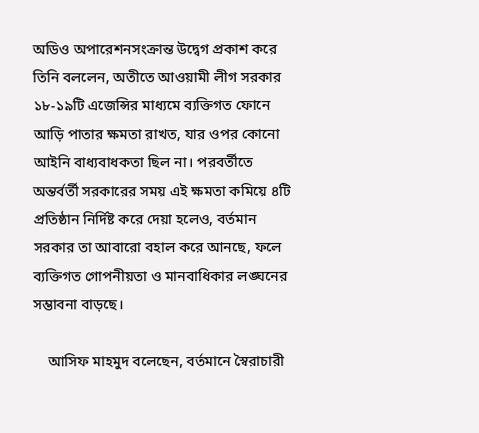অডিও অপারেশনসংক্রান্ত উদ্বেগ প্রকাশ করে তিনি বললেন, অতীতে আওয়ামী লীগ সরকার ১৮-১৯টি এজেন্সির মাধ্যমে ব্যক্তিগত ফোনে আড়ি পাতার ক্ষমতা রাখত, যার ওপর কোনো আইনি বাধ্যবাধকতা ছিল না। পরবর্তীতে অন্তর্বর্তী সরকারের সময় এই ক্ষমতা কমিয়ে ৪টি প্রতিষ্ঠান নির্দিষ্ট করে দেয়া হলেও, বর্তমান সরকার তা আবারো বহাল করে আনছে, ফলে ব্যক্তিগত গোপনীয়তা ও মানবাধিকার লঙ্ঘনের সম্ভাবনা বাড়ছে।

    আসিফ মাহমুদ বলেছেন, বর্তমানে স্বৈরাচারী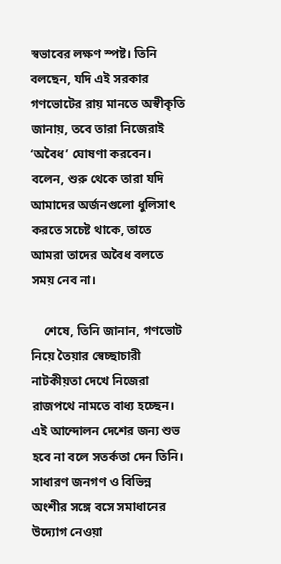স্বভাবের লক্ষণ স্পষ্ট। তিনি বলছেন, যদি এই সরকার গণভোটের রায় মানতে অস্বীকৃতি জানায়, তবে তারা নিজেরাই ‘অবৈধ’ ঘোষণা করবেন। বলেন, শুরু থেকে তারা যদি আমাদের অর্জনগুলো ধুলিসাৎ করতে সচেষ্ট থাকে, তাতে আমরা তাদের অবৈধ বলতে সময় নেব না।

    শেষে, তিনি জানান, গণভোট নিয়ে তৈয়ার স্বেচ্ছাচারী নাটকীয়তা দেখে নিজেরা রাজপথে নামতে বাধ্য হচ্ছেন। এই আন্দোলন দেশের জন্য শুভ হবে না বলে সতর্কতা দেন তিনি। সাধারণ জনগণ ও বিভিন্ন অংশীর সঙ্গে বসে সমাধানের উদ্যোগ নেওয়া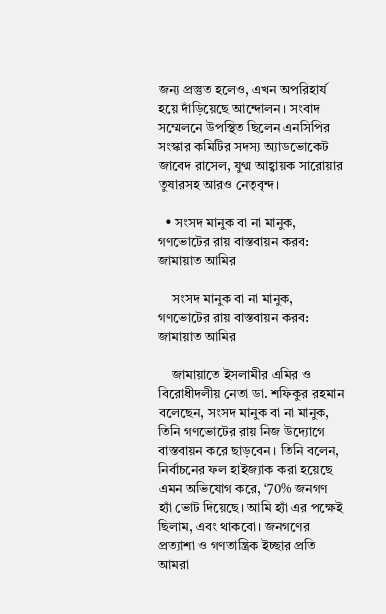জন্য প্রস্তুত হলেও, এখন অপরিহার্য হয়ে দাঁড়িয়েছে আন্দোলন। সংবাদ সম্মেলনে উপস্থিত ছিলেন এনসিপির সংস্কার কমিটির সদস্য অ্যাডভোকেট জাবেদ রাসেল, যুগ্ম আহ্বায়ক সারোয়ার তুষারসহ আরও নেতৃবৃন্দ।

  • সংসদ মানুক বা না মানুক, গণভোটের রায় বাস্তবায়ন করব: জামায়াত আমির

    সংসদ মানুক বা না মানুক, গণভোটের রায় বাস্তবায়ন করব: জামায়াত আমির

    জামায়াতে ইসলামীর এমির ও বিরোধীদলীয় নেতা ডা. শফিকুর রহমান বলেছেন, সংসদ মানুক বা না মানুক, তিনি গণভোটের রায় নিজ উদ্যোগে বাস্তবায়ন করে ছাড়বেন। তিনি বলেন, নির্বাচনের ফল হাইজ্যাক করা হয়েছে এমন অভিযোগ করে, ‘70% জনগণ হ্যাঁ ভোট দিয়েছে। আমি হ্যাঁ এর পক্ষেই ছিলাম, এবং থাকবো। জনগণের প্রত্যাশা ও গণতান্ত্রিক ইচ্ছার প্রতি আমরা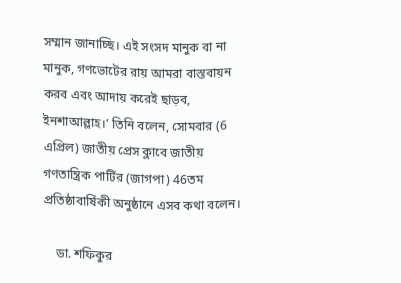সম্মান জানাচ্ছি। এই সংসদ মানুক বা না মানুক, গণভোটের রায় আমরা বাস্তবায়ন করব এবং আদায় করেই ছাড়ব, ইনশাআল্লাহ।’ তিনি বলেন, সোমবার (6 এপ্রিল) জাতীয় প্রেস ক্লাবে জাতীয় গণতান্ত্রিক পার্টির (জাগপা) 46তম প্রতিষ্ঠাবার্ষিকী অনুষ্ঠানে এসব কথা বলেন।

    ডা. শফিকুর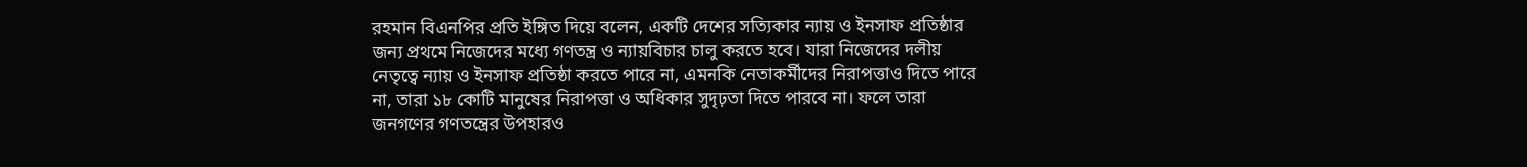রহমান বিএনপির প্রতি ইঙ্গিত দিয়ে বলেন, একটি দেশের সত্যিকার ন্যায় ও ইনসাফ প্রতিষ্ঠার জন্য প্রথমে নিজেদের মধ্যে গণতন্ত্র ও ন্যায়বিচার চালু করতে হবে। যারা নিজেদের দলীয় নেতৃত্বে ন্যায় ও ইনসাফ প্রতিষ্ঠা করতে পারে না, এমনকি নেতাকর্মীদের নিরাপত্তাও দিতে পারে না, তারা ১৮ কোটি মানুষের নিরাপত্তা ও অধিকার সুদৃঢ়তা দিতে পারবে না। ফলে তারা জনগণের গণতন্ত্রের উপহারও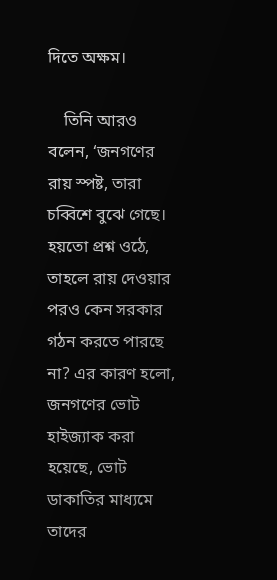দিতে অক্ষম।

    তিনি আরও বলেন, ‘জনগণের রায় স্পষ্ট, তারা চব্বিশে বুঝে গেছে। হয়তো প্রশ্ন ওঠে, তাহলে রায় দেওয়ার পরও কেন সরকার গঠন করতে পারছে না? এর কারণ হলো, জনগণের ভোট হাইজ্যাক করা হয়েছে, ভোট ডাকাতির মাধ্যমে তাদের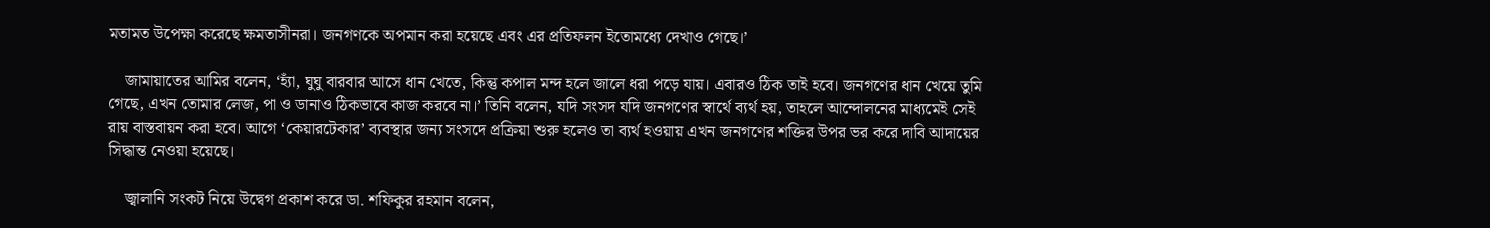মতামত উপেক্ষা করেছে ক্ষমতাসীনরা। জনগণকে অপমান করা হয়েছে এবং এর প্রতিফলন ইতোমধ্যে দেখাও গেছে।’

    জামায়াতের আমির বলেন, ‘হ্যাঁ, ঘুঘু বারবার আসে ধান খেতে, কিন্তু কপাল মন্দ হলে জালে ধরা পড়ে যায়। এবারও ঠিক তাই হবে। জনগণের ধান খেয়ে তুমি গেছে, এখন তোমার লেজ, পা ও ডানাও ঠিকভাবে কাজ করবে না।’ তিনি বলেন, যদি সংসদ যদি জনগণের স্বার্থে ব্যর্থ হয়, তাহলে আন্দোলনের মাধ্যমেই সেই রায় বাস্তবায়ন করা হবে। আগে ‘কেয়ারটেকার’ ব্যবস্থার জন্য সংসদে প্রক্রিয়া শুরু হলেও তা ব্যর্থ হওয়ায় এখন জনগণের শক্তির উপর ভর করে দাবি আদায়ের সিদ্ধান্ত নেওয়া হয়েছে।

    জ্বালানি সংকট নিয়ে উদ্বেগ প্রকাশ করে ডা. শফিকুর রহমান বলেন,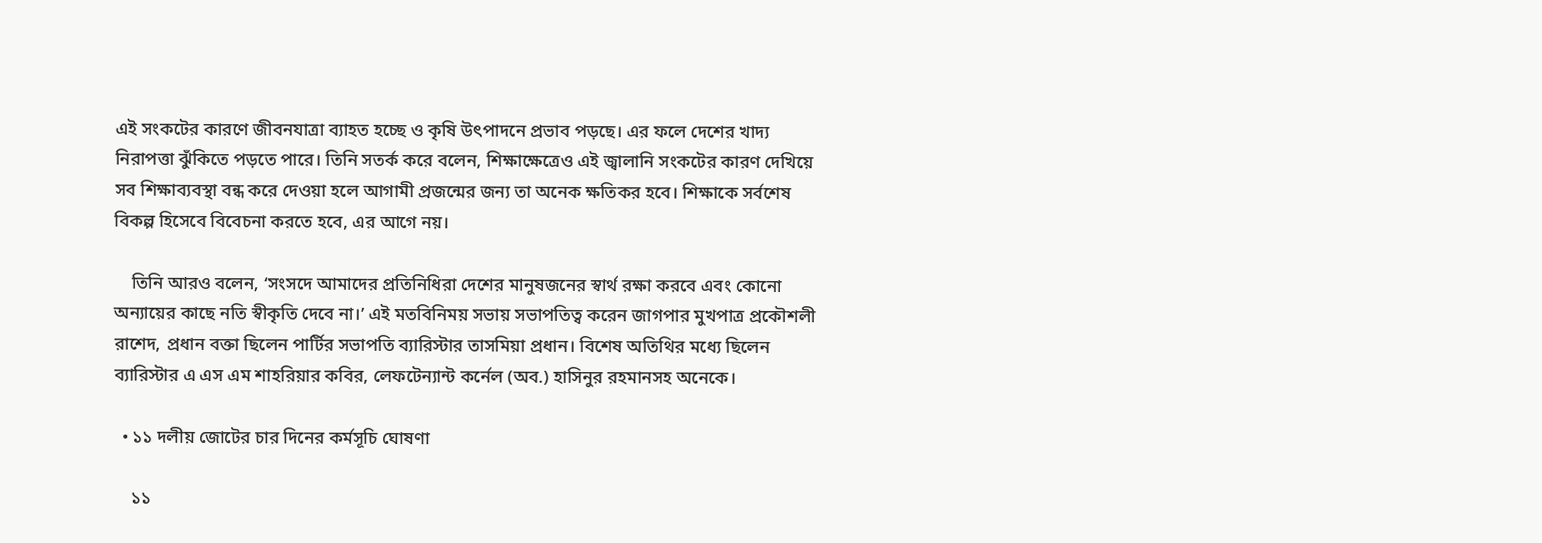এই সংকটের কারণে জীবনযাত্রা ব্যাহত হচ্ছে ও কৃষি উৎপাদনে প্রভাব পড়ছে। এর ফলে দেশের খাদ্য নিরাপত্তা ঝুঁকিতে পড়তে পারে। তিনি সতর্ক করে বলেন, শিক্ষাক্ষেত্রেও এই জ্বালানি সংকটের কারণ দেখিয়ে সব শিক্ষাব্যবস্থা বন্ধ করে দেওয়া হলে আগামী প্রজন্মের জন্য তা অনেক ক্ষতিকর হবে। শিক্ষাকে সর্বশেষ বিকল্প হিসেবে বিবেচনা করতে হবে, এর আগে নয়।

    তিনি আরও বলেন, ‘সংসদে আমাদের প্রতিনিধিরা দেশের মানুষজনের স্বার্থ রক্ষা করবে এবং কোনো অন্যায়ের কাছে নতি স্বীকৃতি দেবে না।’ এই মতবিনিময় সভায় সভাপতিত্ব করেন জাগপার মুখপাত্র প্রকৌশলী রাশেদ, প্রধান বক্তা ছিলেন পার্টির সভাপতি ব্যারিস্টার তাসমিয়া প্রধান। বিশেষ অতিথির মধ্যে ছিলেন ব্যারিস্টার এ এস এম শাহরিয়ার কবির, লেফটেন্যান্ট কর্নেল (অব.) হাসিনুর রহমানসহ অনেকে।

  • ১১ দলীয় জোটের চার দিনের কর্মসূচি ঘোষণা

    ১১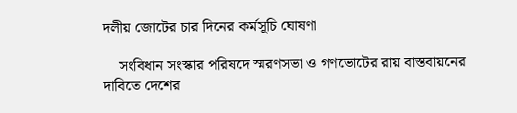দলীয় জোটের চার দিনের কর্মসূচি ঘোষণা

    সংবিধান সংস্কার পরিষদে স্মরণসভা ও গণভোটের রায় বাস্তবায়নের দাবিতে দেশের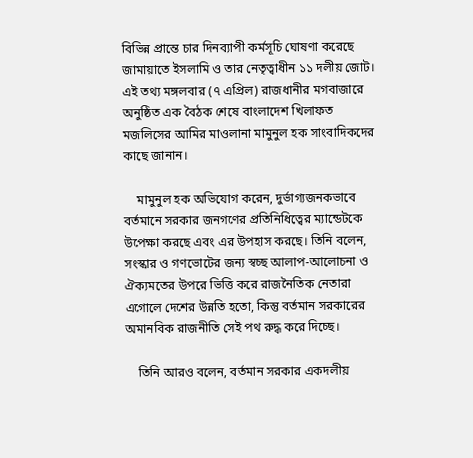বিভিন্ন প্রান্তে চার দিনব্যাপী কর্মসূচি ঘোষণা করেছে জামায়াতে ইসলামি ও তার নেতৃত্বাধীন ১১ দলীয় জোট। এই তথ্য মঙ্গলবার (৭ এপ্রিল) রাজধানীর মগবাজারে অনুষ্ঠিত এক বৈঠক শেষে বাংলাদেশ খিলাফত মজলিসের আমির মাওলানা মামুনুল হক সাংবাদিকদের কাছে জানান।

    মামুনুল হক অভিযোগ করেন, দুর্ভাগ্যজনকভাবে বর্তমানে সরকার জনগণের প্রতিনিধিত্বের ম্যান্ডেটকে উপেক্ষা করছে এবং এর উপহাস করছে। তিনি বলেন, সংস্কার ও গণভোটের জন্য স্বচ্ছ আলাপ-আলোচনা ও ঐক্যমতের উপরে ভিত্তি করে রাজনৈতিক নেতারা এগোলে দেশের উন্নতি হতো, কিন্তু বর্তমান সরকারের অমানবিক রাজনীতি সেই পথ রুদ্ধ করে দিচ্ছে।

    তিনি আরও বলেন, বর্তমান সরকার একদলীয়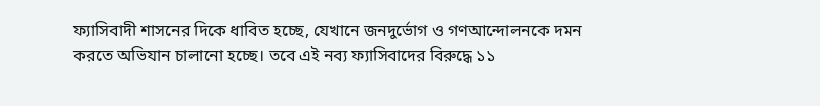ফ্যাসিবাদী শাসনের দিকে ধাবিত হচ্ছে, যেখানে জনদুর্ভোগ ও গণআন্দোলনকে দমন করতে অভিযান চালানো হচ্ছে। তবে এই নব্য ফ্যাসিবাদের বিরুদ্ধে ১১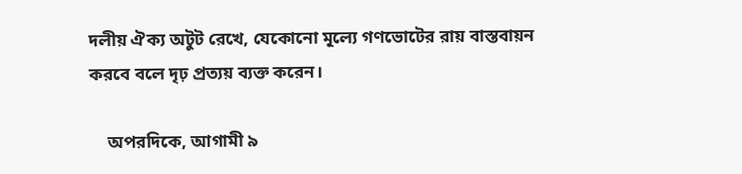দলীয় ঐক্য অটুট রেখে, যেকোনো মূল্যে গণভোটের রায় বাস্তবায়ন করবে বলে দৃঢ় প্রত্যয় ব্যক্ত করেন।

    অপরদিকে, আগামী ৯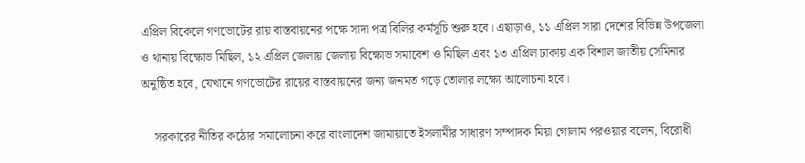এপ্রিল বিকেলে গণভোটের রায় বাস্তবায়নের পক্ষে সাদা পত্র বিলির কর্মসূচি শুরু হবে। এছাড়াও, ১১ এপ্রিল সারা দেশের বিভিন্ন উপজেলা ও থানায় বিক্ষোভ মিছিল, ১২ এপ্রিল জেলায় জেলায় বিক্ষোভ সমাবেশ ও মিছিল এবং ১৩ এপ্রিল ঢাকায় এক বিশাল জাতীয় সেমিনার অনুষ্ঠিত হবে, যেখানে গণভোটের রায়ের বাস্তবায়নের জন্য জনমত গড়ে তোলার লক্ষ্যে আলোচনা হবে।

    সরকারের নীতির কঠোর সমালোচনা করে বাংলাদেশ জামায়াতে ইসলামীর সাধারণ সম্পাদক মিয়া গোলাম পরওয়ার বলেন, বিরোধী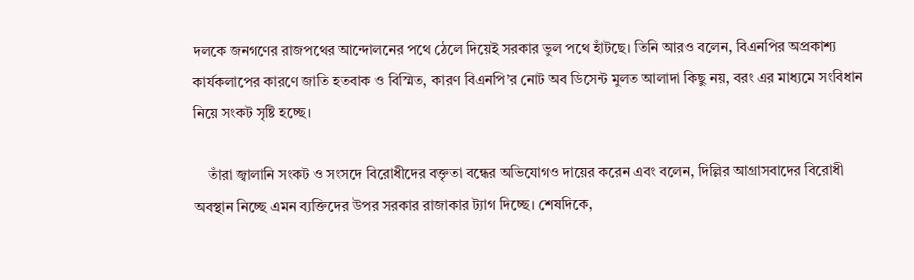দলকে জনগণের রাজপথের আন্দোলনের পথে ঠেলে দিয়েই সরকার ভুল পথে হাঁটছে। তিনি আরও বলেন, বিএনপির অপ্রকাশ্য কার্যকলাপের কারণে জাতি হতবাক ও বিস্মিত, কারণ বিএনপি’র নোট অব ডিসেন্ট মুলত আলাদা কিছু নয়, বরং এর মাধ্যমে সংবিধান নিয়ে সংকট সৃষ্টি হচ্ছে।

    তাঁরা জ্বালানি সংকট ও সংসদে বিরোধীদের বক্তৃতা বন্ধের অভিযোগও দায়ের করেন এবং বলেন, দিল্লির আগ্রাসবাদের বিরোধী অবস্থান নিচ্ছে এমন ব্যক্তিদের উপর সরকার রাজাকার ট্যাগ দিচ্ছে। শেষদিকে,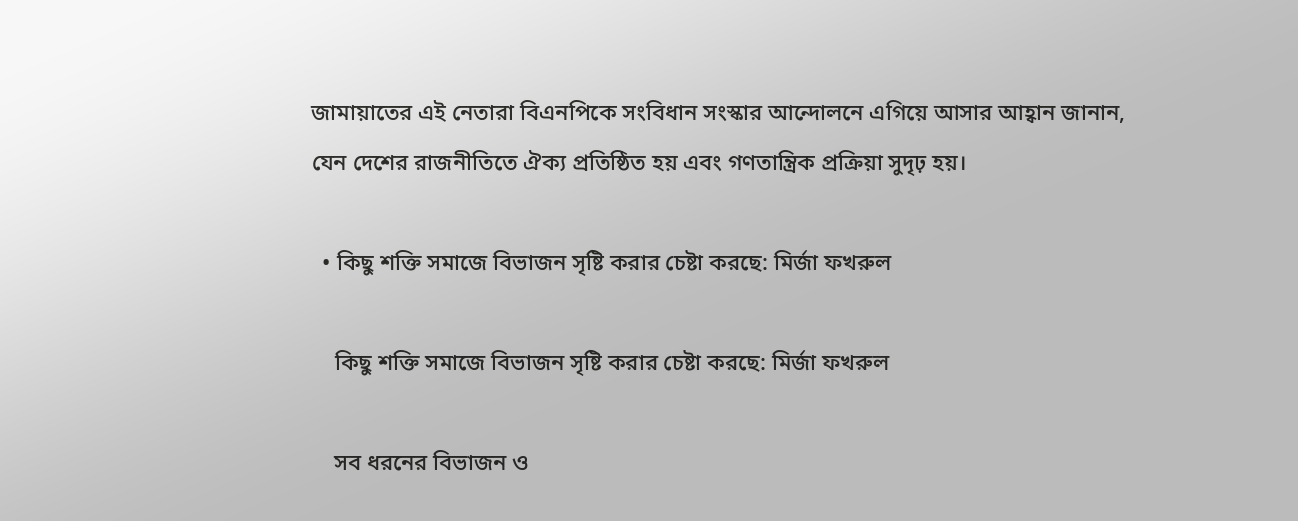জামায়াতের এই নেতারা বিএনপিকে সংবিধান সংস্কার আন্দোলনে এগিয়ে আসার আহ্বান জানান, যেন দেশের রাজনীতিতে ঐক্য প্রতিষ্ঠিত হয় এবং গণতান্ত্রিক প্রক্রিয়া সুদৃঢ় হয়।

  • কিছু শক্তি সমাজে বিভাজন সৃষ্টি করার চেষ্টা করছে: মির্জা ফখরুল

    কিছু শক্তি সমাজে বিভাজন সৃষ্টি করার চেষ্টা করছে: মির্জা ফখরুল

    সব ধরনের বিভাজন ও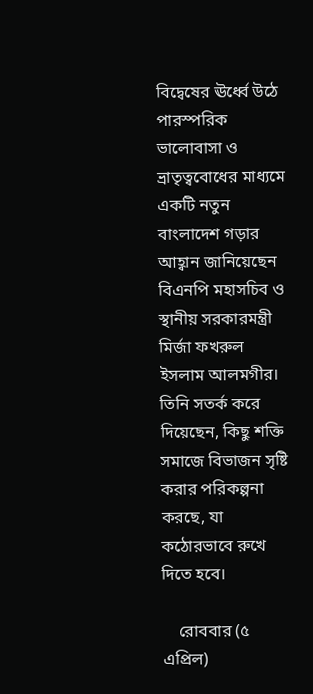বিদ্বেষের ঊর্ধ্বে উঠে পারস্পরিক ভালোবাসা ও ভ্রাতৃত্ববোধের মাধ্যমে একটি নতুন বাংলাদেশ গড়ার আহ্বান জানিয়েছেন বিএনপি মহাসচিব ও স্থানীয় সরকারমন্ত্রী মির্জা ফখরুল ইসলাম আলমগীর। তিনি সতর্ক করে দিয়েছেন, কিছু শক্তি সমাজে বিভাজন সৃষ্টি করার পরিকল্পনা করছে, যা কঠোরভাবে রুখে দিতে হবে।

    রোববার (৫ এপ্রিল)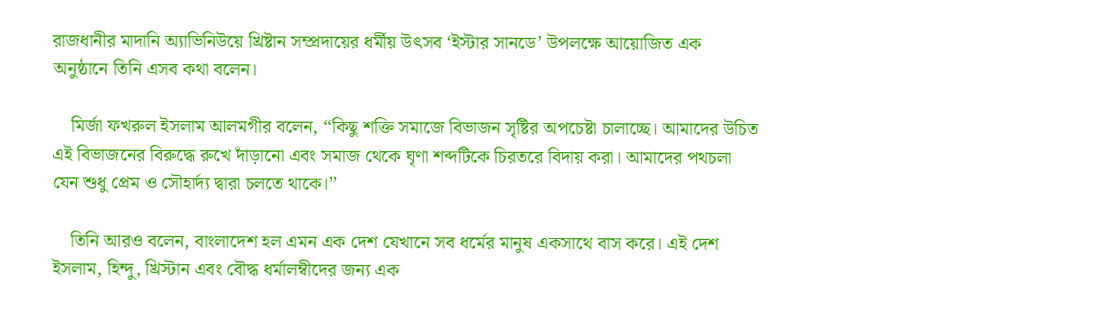রাজধানীর মাদানি অ্যাভিনিউয়ে খ্রিষ্টান সম্প্রদায়ের ধর্মীয় উৎসব ‘ইস্টার সানডে’ উপলক্ষে আয়োজিত এক অনুষ্ঠানে তিনি এসব কথা বলেন।

    মির্জা ফখরুল ইসলাম আলমগীর বলেন, ‘‘কিছু শক্তি সমাজে বিভাজন সৃষ্টির অপচেষ্টা চালাচ্ছে। আমাদের উচিত এই বিভাজনের বিরুদ্ধে রুখে দাঁড়ানো এবং সমাজ থেকে ঘৃণা শব্দটিকে চিরতরে বিদায় করা। আমাদের পথচলা যেন শুধু প্রেম ও সৌহার্দ্য দ্বারা চলতে থাকে।’’

    তিনি আরও বলেন, বাংলাদেশ হল এমন এক দেশ যেখানে সব ধর্মের মানুষ একসাথে বাস করে। এই দেশ ইসলাম, হিন্দু, খ্রিস্টান এবং বৌদ্ধ ধর্মালম্বীদের জন্য এক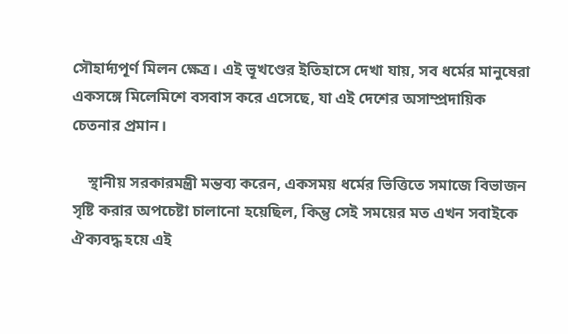সৌহার্দ্যপূর্ণ মিলন ক্ষেত্র। এই ভূখণ্ডের ইতিহাসে দেখা যায়, সব ধর্মের মানুষেরা একসঙ্গে মিলেমিশে বসবাস করে এসেছে, যা এই দেশের অসাম্প্রদায়িক চেতনার প্রমান।

    স্থানীয় সরকারমন্ত্রী মন্তব্য করেন, একসময় ধর্মের ভিত্তিতে সমাজে বিভাজন সৃষ্টি করার অপচেষ্টা চালানো হয়েছিল, কিন্তু সেই সময়ের মত এখন সবাইকে ঐক্যবদ্ধ হয়ে এই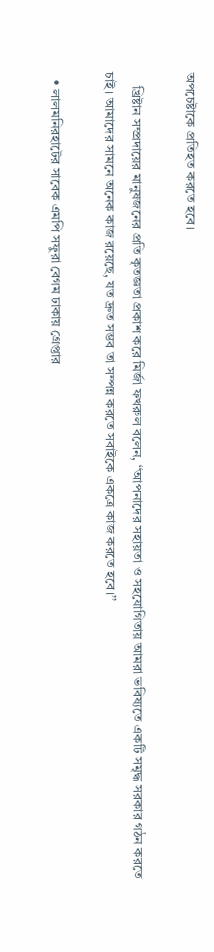অপচেষ্টাকে প্রতিহত করতে হবে।

    খ্রিষ্টান সম্প্রদায়ের মানুষজনের প্রতি কৃতজ্ঞতা প্রকাশ করে মির্জা ফখরুল বলেন, ‘‘আপনাদের সহায়তা ও সহযোগিতায় আমরা ভবিষ্যতে একটি সমৃদ্ধ সরকার গঠন করতে চাই। আমাদের সামনে অনেক কাজ রয়েছে, যত দ্রুত সম্ভব তা সম্পন্ন করতে সবাইকে একত্রে কাজ করতে হবে।’’

  • লালমনিরহাটের সাবেক এমপি সফুরা বেগম ঢাকায় গ্রেপ্তার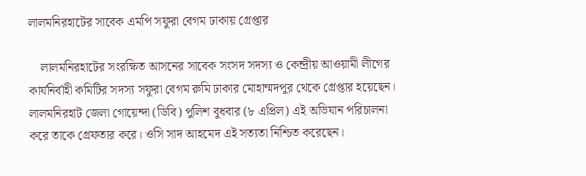লালমনিরহাটের সাবেক এমপি সফুরা বেগম ঢাকায় গ্রেপ্তার

    লালমনিরহাটের সংরক্ষিত আসনের সাবেক সংসদ সদস্য ও কেন্দ্রীয় আওয়ামী লীগের কার্যনির্বাহী কমিটির সদস্য সফুরা বেগম রুমি ঢাকার মোহাম্মদপুর থেকে গ্রেপ্তার হয়েছেন। লালমনিরহাট জেলা গোয়েন্দা (ডিবি) পুলিশ বুধবার (৮ এপ্রিল) এই অভিযান পরিচালনা করে তাকে গ্রেফতার করে। ওসি সাদ আহমেদ এই সত্যতা নিশ্চিত করেছেন।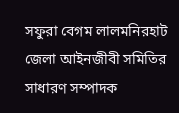সফুরা বেগম লালমনিরহাট জেলা আইনজীবী সমিতির সাধারণ সম্পাদক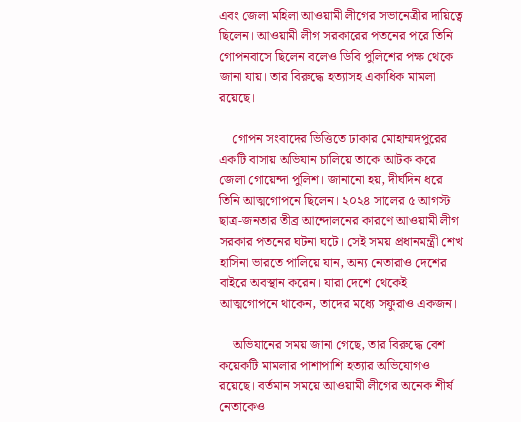এবং জেলা মহিলা আওয়ামী লীগের সভানেত্রীর দায়িত্বে ছিলেন। আওয়ামী লীগ সরকারের পতনের পরে তিনি গোপনবাসে ছিলেন বলেও ডিবি পুলিশের পক্ষ থেকে জানা যায়। তার বিরুদ্ধে হত্যাসহ একাধিক মামলা রয়েছে।

    গোপন সংবাদের ভিত্তিতে ঢাকার মোহাম্মদপুরের একটি বাসায় অভিযান চালিয়ে তাকে আটক করে জেলা গোয়েন্দা পুলিশ। জানানো হয়, দীর্ঘদিন ধরে তিনি আত্মগোপনে ছিলেন। ২০২৪ সালের ৫ আগস্ট ছাত্র-জনতার তীব্র আন্দোলনের কারণে আওয়ামী লীগ সরকার পতনের ঘটনা ঘটে। সেই সময় প্রধানমন্ত্রী শেখ হাসিনা ভারতে পালিয়ে যান, অন্য নেতারাও দেশের বাইরে অবস্থান করেন। যারা দেশে থেকেই আত্মগোপনে থাকেন, তাদের মধ্যে সফুরাও একজন।

    অভিযানের সময় জানা গেছে, তার বিরুদ্ধে বেশ কয়েকটি মামলার পাশাপাশি হত্যার অভিযোগও রয়েছে। বর্তমান সময়ে আওয়ামী লীগের অনেক শীর্ষ নেতাকেও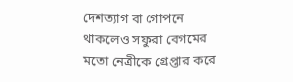দেশত্যাগ বা গোপনে থাকলেও সফুরা বেগমের মতো নেত্রীকে গ্রেপ্তার করে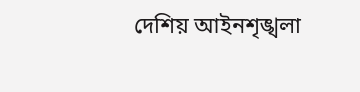দেশিয় আইনশৃঙ্খলা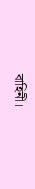বাহিনী।